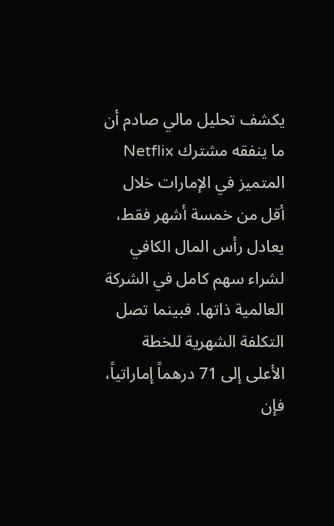يكشف تحليل مالي صادم أن ما ينفقه مشترك Netflix المتميز في الإمارات خلال أقل من خمسة أشهر فقط، يعادل رأس المال الكافي لشراء سهم كامل في الشركة العالمية ذاتها. فبينما تصل التكلفة الشهرية للخطة الأعلى إلى 71 درهماً إماراتياً، فإن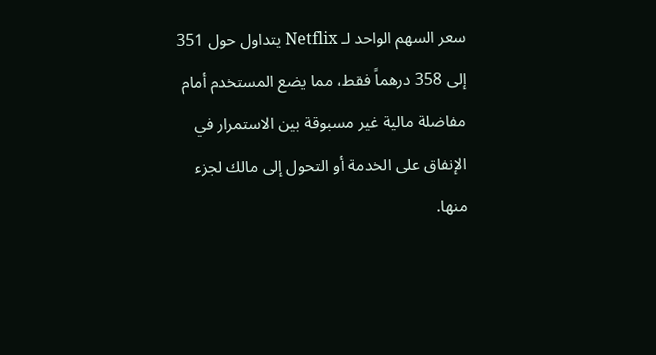سعر السهم الواحد لـ Netflix يتداول حول 351 إلى 358 درهماً فقط، مما يضع المستخدم أمام مفاضلة مالية غير مسبوقة بين الاستمرار في الإنفاق على الخدمة أو التحول إلى مالك لجزء منها.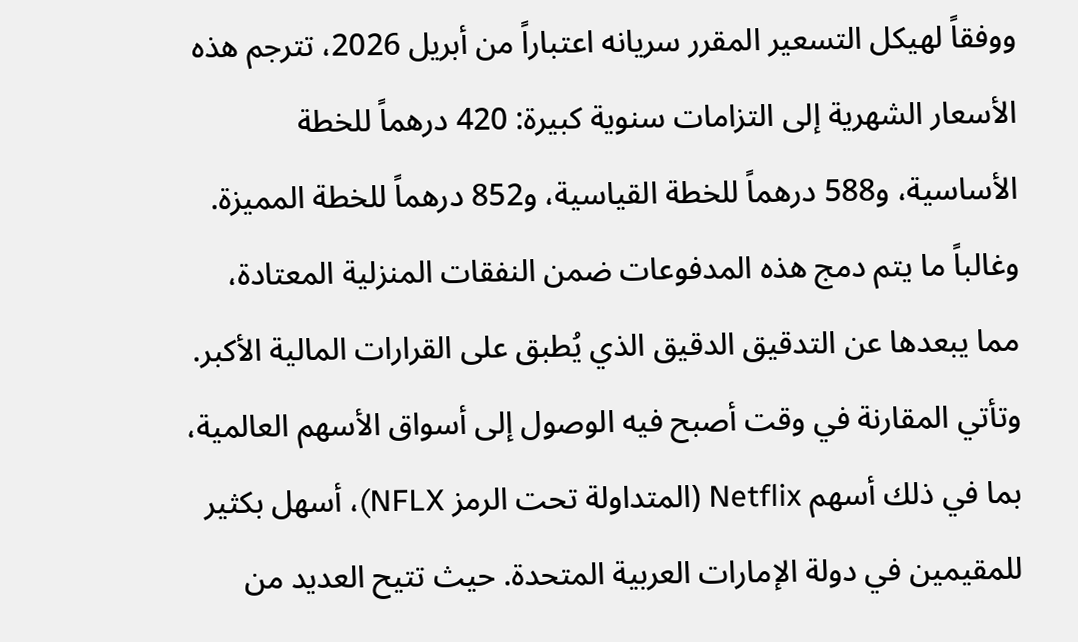ووفقاً لهيكل التسعير المقرر سريانه اعتباراً من أبريل 2026، تترجم هذه الأسعار الشهرية إلى التزامات سنوية كبيرة: 420 درهماً للخطة الأساسية، و588 درهماً للخطة القياسية، و852 درهماً للخطة المميزة. وغالباً ما يتم دمج هذه المدفوعات ضمن النفقات المنزلية المعتادة، مما يبعدها عن التدقيق الدقيق الذي يُطبق على القرارات المالية الأكبر.
وتأتي المقارنة في وقت أصبح فيه الوصول إلى أسواق الأسهم العالمية، بما في ذلك أسهم Netflix (المتداولة تحت الرمز NFLX)، أسهل بكثير للمقيمين في دولة الإمارات العربية المتحدة. حيث تتيح العديد من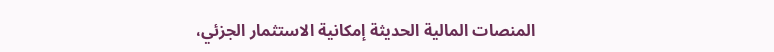المنصات المالية الحديثة إمكانية الاستثمار الجزئي،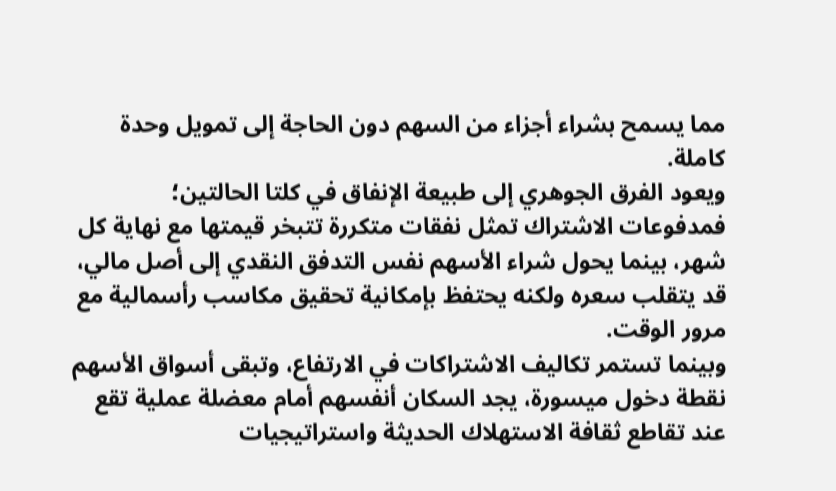مما يسمح بشراء أجزاء من السهم دون الحاجة إلى تمويل وحدة كاملة.
ويعود الفرق الجوهري إلى طبيعة الإنفاق في كلتا الحالتين؛ فمدفوعات الاشتراك تمثل نفقات متكررة تتبخر قيمتها مع نهاية كل شهر، بينما يحول شراء الأسهم نفس التدفق النقدي إلى أصل مالي، قد يتقلب سعره ولكنه يحتفظ بإمكانية تحقيق مكاسب رأسمالية مع مرور الوقت.
وبينما تستمر تكاليف الاشتراكات في الارتفاع، وتبقى أسواق الأسهم نقطة دخول ميسورة، يجد السكان أنفسهم أمام معضلة عملية تقع عند تقاطع ثقافة الاستهلاك الحديثة واستراتيجيات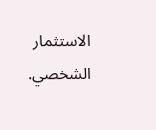الاستثمار الشخصي.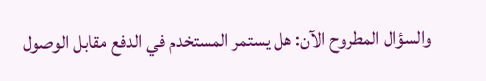والسؤال المطروح الآن: هل يستمر المستخدم في الدفع مقابل الوصول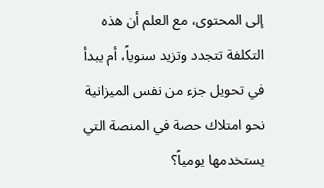إلى المحتوى، مع العلم أن هذه التكلفة تتجدد وتزيد سنوياً، أم يبدأ في تحويل جزء من نفس الميزانية نحو امتلاك حصة في المنصة التي يستخدمها يومياً؟